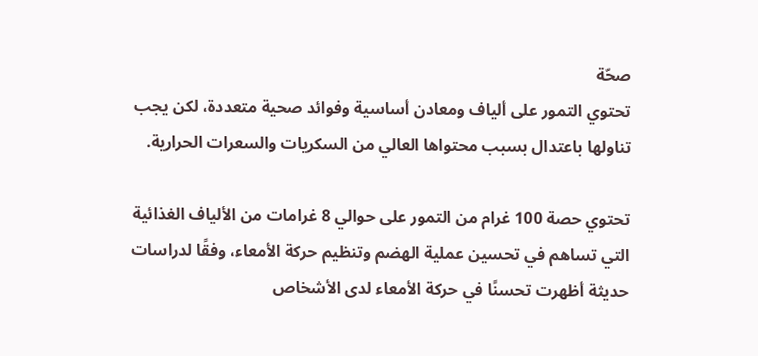صحّة
تحتوي التمور على ألياف ومعادن أساسية وفوائد صحية متعددة، لكن يجب تناولها باعتدال بسبب محتواها العالي من السكريات والسعرات الحرارية.

تحتوي حصة 100 غرام من التمور على حوالي 8 غرامات من الألياف الغذائية التي تساهم في تحسين عملية الهضم وتنظيم حركة الأمعاء، وفقًا لدراسات حديثة أظهرت تحسنًا في حركة الأمعاء لدى الأشخاص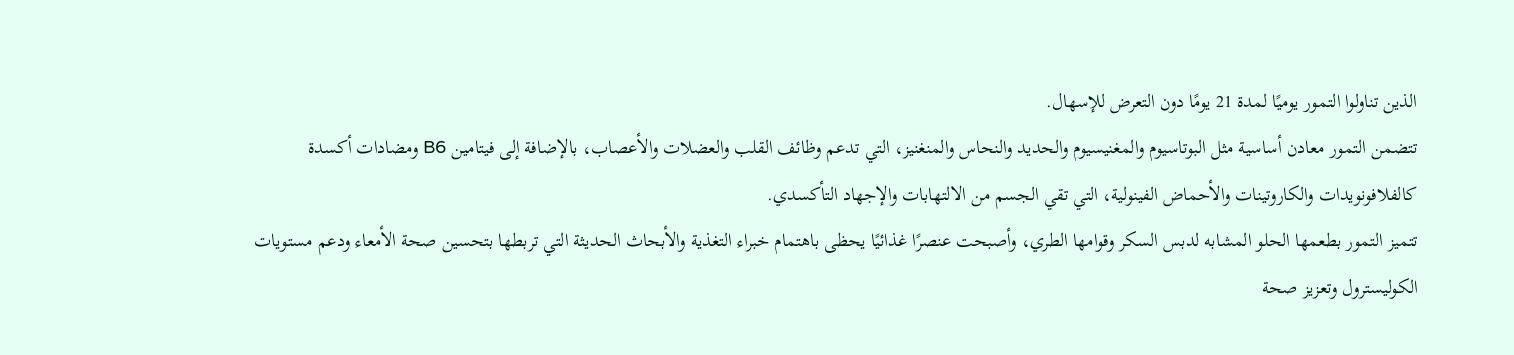الذين تناولوا التمور يوميًا لمدة 21 يومًا دون التعرض للإسهال.
تتضمن التمور معادن أساسية مثل البوتاسيوم والمغنيسيوم والحديد والنحاس والمنغنيز، التي تدعم وظائف القلب والعضلات والأعصاب، بالإضافة إلى فيتامين B6 ومضادات أكسدة كالفلافونويدات والكاروتينات والأحماض الفينولية، التي تقي الجسم من الالتهابات والإجهاد التأكسدي.
تتميز التمور بطعمها الحلو المشابه لدبس السكر وقوامها الطري، وأصبحت عنصرًا غذائيًا يحظى باهتمام خبراء التغذية والأبحاث الحديثة التي تربطها بتحسين صحة الأمعاء ودعم مستويات الكوليسترول وتعزيز صحة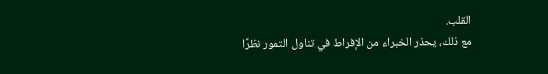القلب.
مع ذلك، يحذر الخبراء من الإفراط في تناول التمور نظرًا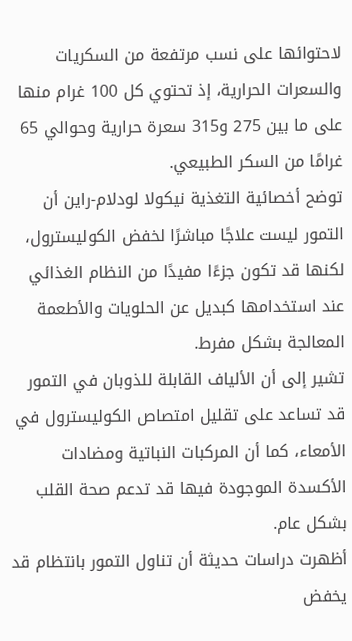لاحتوائها على نسب مرتفعة من السكريات والسعرات الحرارية، إذ تحتوي كل 100 غرام منها على ما بين 275 و315 سعرة حرارية وحوالي 65 غرامًا من السكر الطبيعي.
توضح أخصائية التغذية نيكولا لودلام-راين أن التمور ليست علاجًا مباشرًا لخفض الكوليسترول، لكنها قد تكون جزءًا مفيدًا من النظام الغذائي عند استخدامها كبديل عن الحلويات والأطعمة المعالجة بشكل مفرط.
تشير إلى أن الألياف القابلة للذوبان في التمور قد تساعد على تقليل امتصاص الكوليسترول في الأمعاء، كما أن المركبات النباتية ومضادات الأكسدة الموجودة فيها قد تدعم صحة القلب بشكل عام.
أظهرت دراسات حديثة أن تناول التمور بانتظام قد يخفض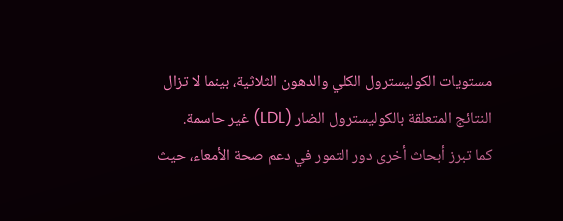مستويات الكوليسترول الكلي والدهون الثلاثية، بينما لا تزال النتائج المتعلقة بالكوليسترول الضار (LDL) غير حاسمة.
كما تبرز أبحاث أخرى دور التمور في دعم صحة الأمعاء، حيث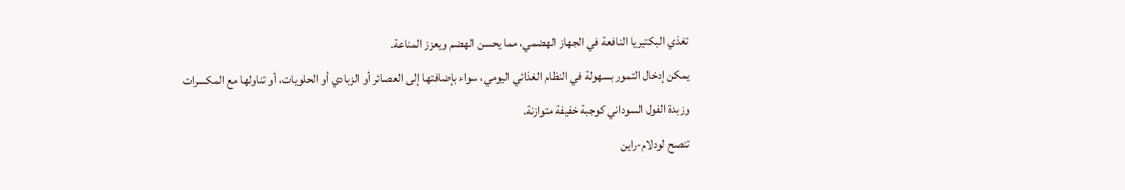تغذي البكتيريا النافعة في الجهاز الهضمي، مما يحسن الهضم ويعزز المناعة.
يمكن إدخال التمور بسهولة في النظام الغذائي اليومي، سواء بإضافتها إلى العصائر أو الزبادي أو الحلويات، أو تناولها مع المكسرات وزبدة الفول السوداني كوجبة خفيفة متوازنة.
تنصح لودلام-راين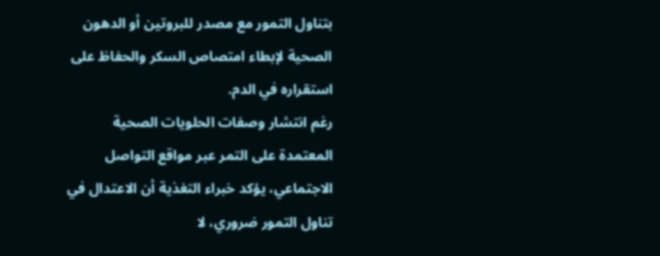بتناول التمور مع مصدر للبروتين أو الدهون الصحية لإبطاء امتصاص السكر والحفاظ على استقراره في الدم.
رغم انتشار وصفات الحلويات الصحية المعتمدة على التمر عبر مواقع التواصل الاجتماعي، يؤكد خبراء التغذية أن الاعتدال في تناول التمور ضروري، لا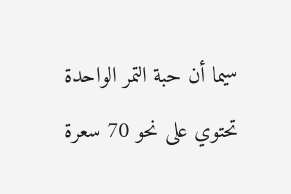سيما أن حبة التمر الواحدة تحتوي على نحو 70 سعرة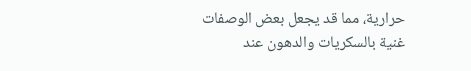حرارية، مما قد يجعل بعض الوصفات غنية بالسكريات والدهون عند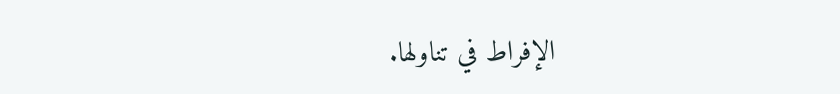الإفراط في تناولها.